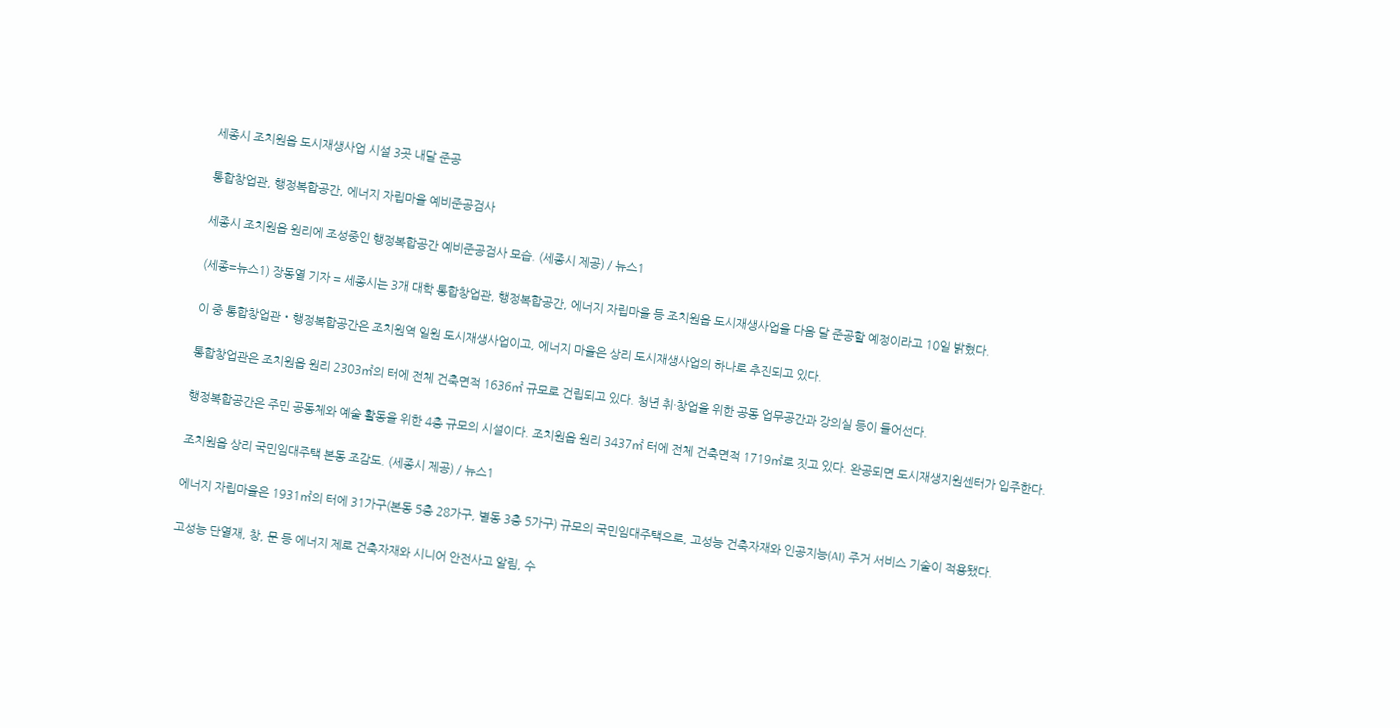세종시 조치원읍 도시재생사업 시설 3곳 내달 준공

통합창업관, 행정복합공간, 에너지 자립마을 예비준공검사

세종시 조치원읍 원리에 조성중인 행정복합공간 예비준공검사 모습. (세종시 제공) / 뉴스1

(세종=뉴스1) 장동열 기자 = 세종시는 3개 대학 통합창업관, 행정복합공간, 에너지 자립마을 등 조치원읍 도시재생사업을 다음 달 준공할 예정이라고 10일 밝혔다.

이 중 통합창업관‧행정복합공간은 조치원역 일원 도시재생사업이고, 에너지 마을은 상리 도시재생사업의 하나로 추진되고 있다.

통합창업관은 조치원읍 원리 2303㎡의 터에 전체 건축면적 1636㎡ 규모로 건립되고 있다. 청년 취·창업을 위한 공동 업무공간과 강의실 등이 들어선다.

행정복합공간은 주민 공동체와 예술 활동을 위한 4층 규모의 시설이다. 조치원읍 원리 3437㎡ 터에 전체 건축면적 1719㎡로 짓고 있다. 완공되면 도시재생지원센터가 입주한다.

조치원읍 상리 국민임대주택 본동 조감도. (세종시 제공) / 뉴스1

에너지 자립마을은 1931㎡의 터에 31가구(본동 5층 28가구, 별동 3층 5가구) 규모의 국민임대주택으로, 고성능 건축자재와 인공지능(AI) 주거 서비스 기술이 적용됐다.

고성능 단열재, 창, 문 등 에너지 제로 건축자재와 시니어 안전사고 알림, 수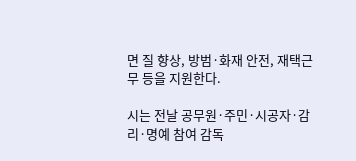면 질 향상, 방범·화재 안전, 재택근무 등을 지원한다.

시는 전날 공무원·주민·시공자·감리·명예 참여 감독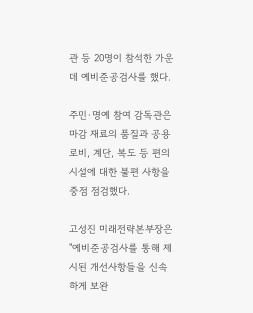관 등 20명이 참석한 가운데 예비준공검사를 했다.

주민·명예 참여 감독관은 마감 재료의 품질과 공용 로비, 계단, 복도 등 편의시설에 대한 불편 사항을 중점 점검했다.

고성진 미래전략본부장은 "예비준공검사를 통해 제시된 개선사항들을 신속하게 보완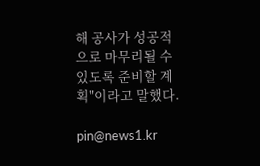해 공사가 성공적으로 마무리될 수 있도록 준비할 계획"이라고 말했다.

pin@news1.kr